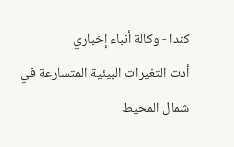كندا - وكالة أنباء إخباري
أدت التغيرات البيئية المتسارعة في شمال المحيط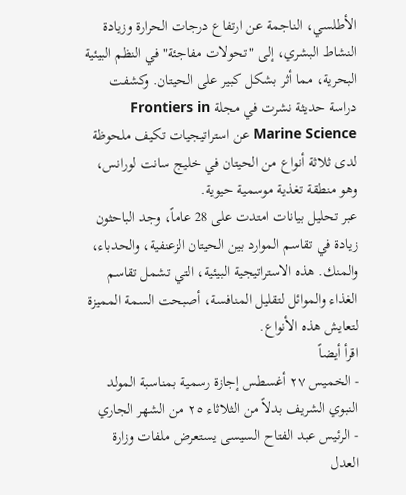الأطلسي، الناجمة عن ارتفاع درجات الحرارة وزيادة النشاط البشري، إلى "تحولات مفاجئة" في النظم البيئية البحرية، مما أثر بشكل كبير على الحيتان. وكشفت دراسة حديثة نشرت في مجلة Frontiers in Marine Science عن استراتيجيات تكيف ملحوظة لدى ثلاثة أنواع من الحيتان في خليج سانت لورانس، وهو منطقة تغذية موسمية حيوية.
عبر تحليل بيانات امتدت على 28 عاماً، وجد الباحثون زيادة في تقاسم الموارد بين الحيتان الزعنفية، والحدباء، والمنك. هذه الاستراتيجية البيئية، التي تشمل تقاسم الغذاء والموائل لتقليل المنافسة، أصبحت السمة المميزة لتعايش هذه الأنواع.
اقرأ أيضاً
- الخميس ٢٧ أغسطس إجازة رسمية بمناسبة المولد النبوي الشريف بدلاً من الثلاثاء ٢٥ من الشهر الجاري
- الرئيس عبد الفتاح السيسى يستعرض ملفات وزارة العدل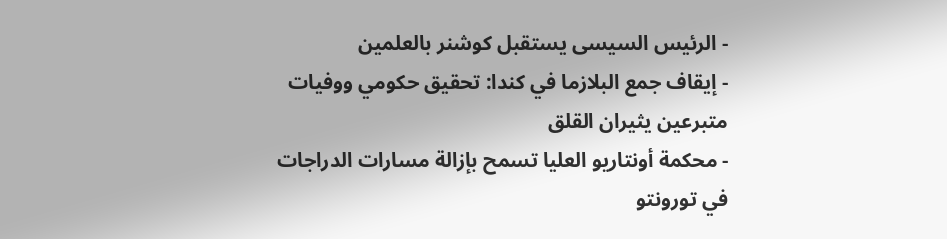- الرئيس السيسى يستقبل كوشنر بالعلمين
- إيقاف جمع البلازما في كندا: تحقيق حكومي ووفيات متبرعين يثيران القلق
- محكمة أونتاريو العليا تسمح بإزالة مسارات الدراجات في تورونتو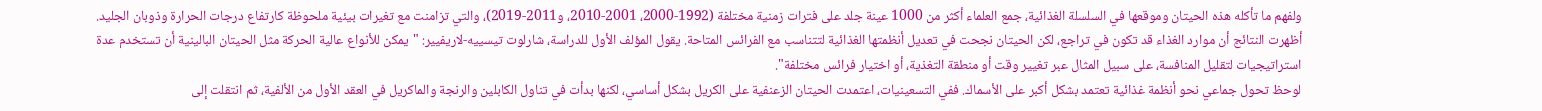ولفهم ما تأكله هذه الحيتان وموقعها في السلسلة الغذائية، جمع العلماء أكثر من 1000 عينة جلد على فترات زمنية مختلفة (1992-2000، 2001-2010، و2011-2019)، والتي تزامنت مع تغيرات بيئية ملحوظة كارتفاع درجات الحرارة وذوبان الجليد.
أظهرت النتائج أن موارد الغذاء قد تكون في تراجع، لكن الحيتان نجحت في تعديل أنظمتها الغذائية لتتناسب مع الفرائس المتاحة. يقول المؤلف الأول للدراسة، شارلوت تيسييه-لاريفيير: "يمكن للأنواع عالية الحركة مثل الحيتان البالينية أن تستخدم عدة استراتيجيات لتقليل المنافسة، على سبيل المثال عبر تغيير وقت أو منطقة التغذية، أو اختيار فرائس مختلفة".
لوحظ تحول جماعي نحو أنظمة غذائية تعتمد بشكل أكبر على الأسماك. ففي التسعينيات، اعتمدت الحيتان الزعنفية على الكريل بشكل أساسي، لكنها بدأت في تناول الكابلين والرنجة والماكريل في العقد الأول من الألفية، ثم انتقلت إلى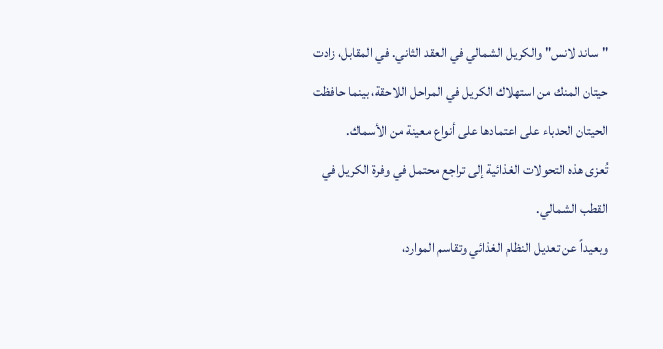"ساند لانس" والكريل الشمالي في العقد الثاني. في المقابل، زادت حيتان المنك من استهلاك الكريل في المراحل اللاحقة، بينما حافظت الحيتان الحدباء على اعتمادها على أنواع معينة من الأسماك.
تُعزى هذه التحولات الغذائية إلى تراجع محتمل في وفرة الكريل في القطب الشمالي.
وبعيداً عن تعديل النظام الغذائي وتقاسم الموارد،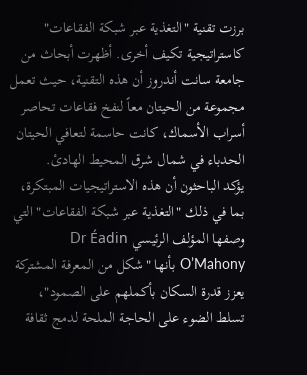برزت تقنية "التغذية عبر شبكة الفقاعات" كاستراتيجية تكيف أخرى. أظهرت أبحاث من جامعة سانت أندروز أن هذه التقنية، حيث تعمل مجموعة من الحيتان معاً لنفخ فقاعات تحاصر أسراب الأسماك، كانت حاسمة لتعافي الحيتان الحدباء في شمال شرق المحيط الهادئ.
يؤكد الباحثون أن هذه الاستراتيجيات المبتكرة، بما في ذلك "التغذية عبر شبكة الفقاعات" التي وصفها المؤلف الرئيسي Dr Éadin O’Mahony بأنها "شكل من المعرفة المشتركة يعزز قدرة السكان بأكملهم على الصمود"، تسلط الضوء على الحاجة الملحة لدمج ثقافة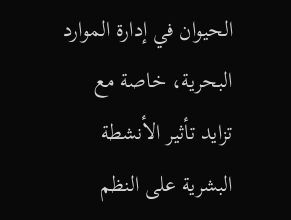الحيوان في إدارة الموارد البحرية، خاصة مع تزايد تأثير الأنشطة البشرية على النظم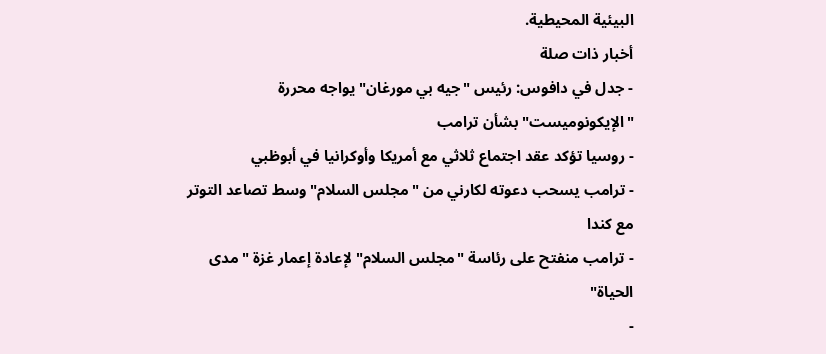البيئية المحيطية.
أخبار ذات صلة
- جدل في دافوس: رئيس "جيه بي مورغان" يواجه محررة "الإيكونوميست" بشأن ترامب
- روسيا تؤكد عقد اجتماع ثلاثي مع أمريكا وأوكرانيا في أبوظبي
- ترامب يسحب دعوته لكارني من "مجلس السلام" وسط تصاعد التوتر مع كندا
- ترامب منفتح على رئاسة "مجلس السلام" لإعادة إعمار غزة "مدى الحياة"
-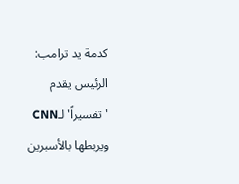كدمة يد ترامب: الرئيس يقدم 'تفسيراً' لـCNN ويربطها بالأسبرين